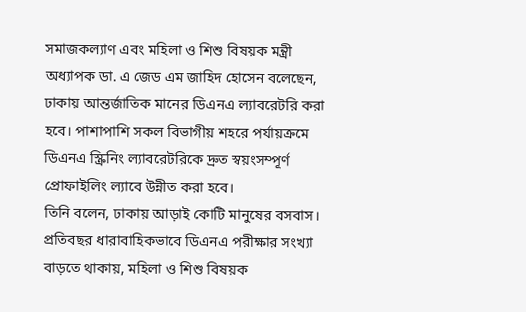সমাজকল্যাণ এবং মহিলা ও শিশু বিষয়ক মন্ত্রী অধ্যাপক ডা. এ জেড এম জাহিদ হোসেন বলেছেন, ঢাকায় আন্তর্জাতিক মানের ডিএনএ ল্যাবরেটরি করা হবে। পাশাপাশি সকল বিভাগীয় শহরে পর্যায়ক্রমে ডিএনএ স্ক্রিনিং ল্যাবরেটরিকে দ্রুত স্বয়ংসম্পূর্ণ প্রোফাইলিং ল্যাবে উন্নীত করা হবে।
তিনি বলেন, ঢাকায় আড়াই কোটি মানুষের বসবাস। প্রতিবছর ধারাবাহিকভাবে ডিএনএ পরীক্ষার সংখ্যা বাড়তে থাকায়, মহিলা ও শিশু বিষয়ক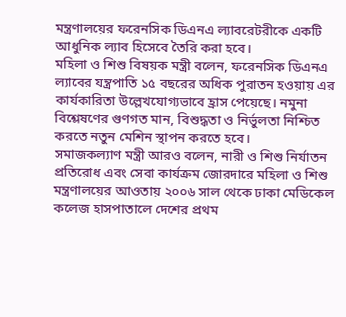মন্ত্রণালয়ের ফরেনসিক ডিএনএ ল্যাবরেটরীকে একটি আধুনিক ল্যাব হিসেবে তৈরি করা হবে।
মহিলা ও শিশু বিষয়ক মন্ত্রী বলেন, ফরেনসিক ডিএনএ ল্যাবের যন্ত্রপাতি ১৫ বছরের অধিক পুরাতন হওয়ায় এর কার্যকারিতা উল্লেখযোগ্যভাবে হ্রাস পেয়েছে। নমুনা বিশ্লেষণের গুণগত মান, বিশুদ্ধতা ও নির্ভুলতা নিশ্চিত করতে নতুন মেশিন স্থাপন করতে হবে।
সমাজকল্যাণ মন্ত্রী আরও বলেন, নারী ও শিশু নির্যাতন প্রতিরোধ এবং সেবা কার্যক্রম জোরদারে মহিলা ও শিশু মন্ত্রণালয়ের আওতায় ২০০৬ সাল থেকে ঢাকা মেডিকেল কলেজ হাসপাতালে দেশের প্রথম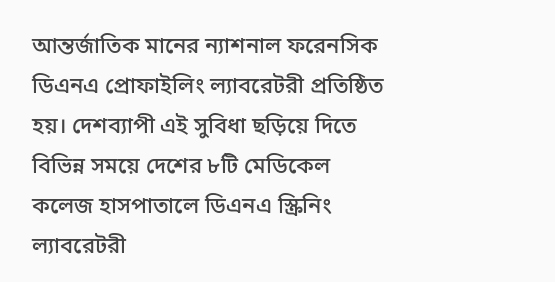আন্তর্জাতিক মানের ন্যাশনাল ফরেনসিক ডিএনএ প্রোফাইলিং ল্যাবরেটরী প্রতিষ্ঠিত হয়। দেশব্যাপী এই সুবিধা ছড়িয়ে দিতে বিভিন্ন সময়ে দেশের ৮টি মেডিকেল কলেজ হাসপাতালে ডিএনএ স্ক্রিনিং ল্যাবরেটরী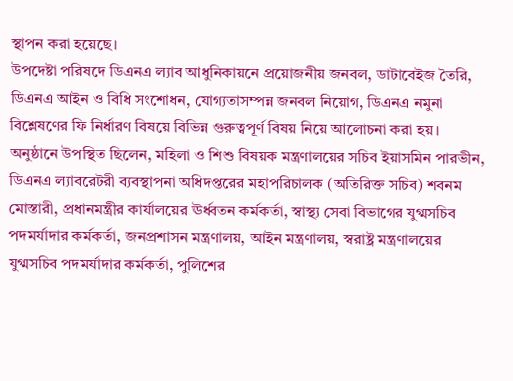স্থাপন করা হয়েছে।
উপদেষ্টা পরিষদে ডিএনএ ল্যাব আধুনিকায়নে প্রয়োজনীয় জনবল, ডাটাবেইজ তৈরি, ডিএনএ আইন ও বিধি সংশোধন, যোগ্যতাসম্পন্ন জনবল নিয়োগ, ডিএনএ নমুনা বিশ্লেষণের ফি নির্ধারণ বিষয়ে বিভিন্ন গুরুত্বপূর্ণ বিষয় নিয়ে আলোচনা করা হয়।
অনুষ্ঠানে উপস্থিত ছিলেন, মহিলা ও শিশু বিষয়ক মন্ত্রণালয়ের সচিব ইয়াসমিন পারভীন, ডিএনএ ল্যাবরেটরী ব্যবস্থাপনা অধিদপ্তরের মহাপরিচালক (অতিরিক্ত সচিব) শবনম মোস্তারী, প্রধানমন্ত্রীর কার্যালয়ের ঊর্ধ্বতন কর্মকর্তা, স্বাস্থ্য সেবা বিভাগের যুগ্মসচিব পদমর্যাদার কর্মকর্তা, জনপ্রশাসন মন্ত্রণালয়, আইন মন্ত্রণালয়, স্বরাষ্ট্র মন্ত্রণালয়ের যুগ্মসচিব পদমর্যাদার কর্মকর্তা, পুলিশের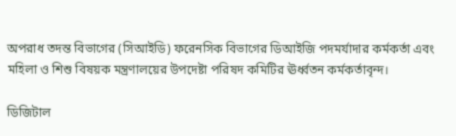অপরাধ তদন্ত বিভাগের (সিআইডি) ফরেনসিক বিভাগের ডিআইজি পদমর্যাদার কর্মকর্তা এবং মহিলা ও শিশু বিষয়ক মন্ত্রণালয়ের উপদেষ্টা পরিষদ কমিটির ঊর্ধ্বতন কর্মকর্তাবৃন্দ।

ডিজিটাল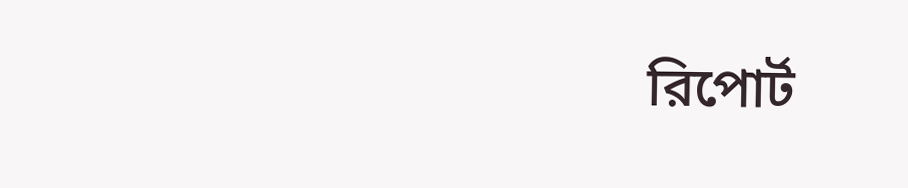রিপোর্ট